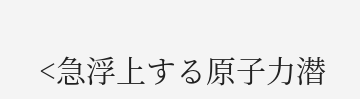<急浮上する原子力潜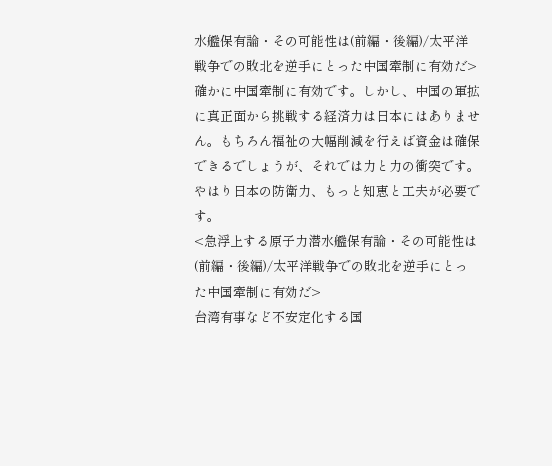水艦保有論・その可能性は(前編・後編)/太平洋戦争での敗北を逆手にとった中国牽制に有効だ>
確かに中国牽制に有効です。しかし、中国の軍拡に真正面から挑戦する経済力は日本にはありません。もちろん福祉の大幅削減を行えば資金は確保できるでしょうが、それでは力と力の衝突です。
やはり日本の防衛力、もっと知恵と工夫が必要です。
<急浮上する原子力潜水艦保有論・その可能性は(前編・後編)/太平洋戦争での敗北を逆手にとった中国牽制に有効だ>
台湾有事など不安定化する国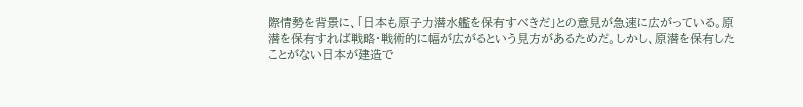際情勢を背景に、「日本も原子力潜水艦を保有すべきだ」との意見が急速に広がっている。原潜を保有すれば戦略・戦術的に幅が広がるという見方があるためだ。しかし、原潜を保有したことがない日本が建造で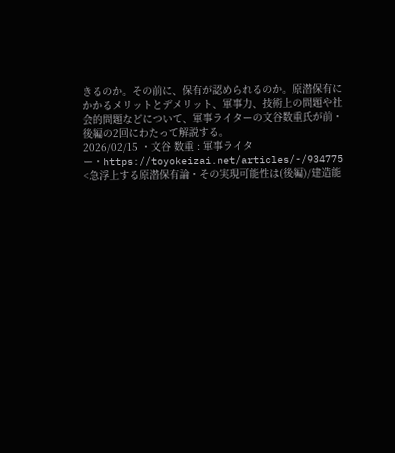きるのか。その前に、保有が認められるのか。原潜保有にかかるメリットとデメリット、軍事力、技術上の問題や社会的問題などについて、軍事ライターの文谷数重氏が前・後編の2回にわたって解説する。
2026/02/15 ・文谷 数重 : 軍事ライター・https://toyokeizai.net/articles/-/934775
<急浮上する原潜保有論・その実現可能性は(後編)/建造能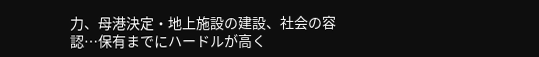力、母港決定・地上施設の建設、社会の容認…保有までにハードルが高く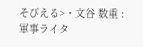そびえる>・文谷 数重 : 軍事ライタ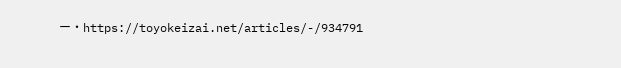ー・https://toyokeizai.net/articles/-/934791